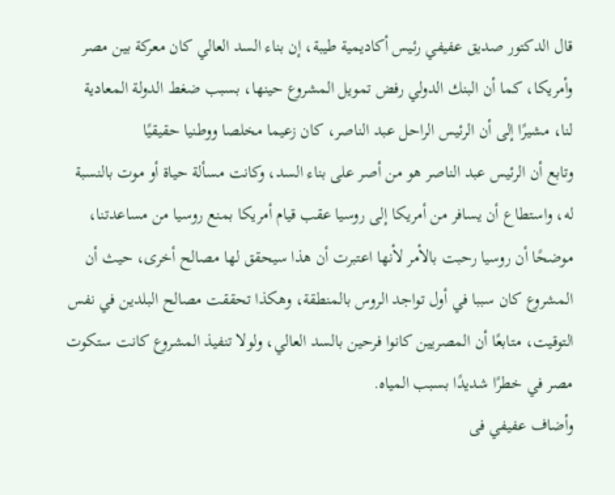قال الدكتور صديق عفيفي رئيس أكاديمية طيبة، إن بناء السد العالي كان معركة بين مصر وأمريكا، كما أن البنك الدولي رفض تمويل المشروع حينها، بسبب ضغط الدولة المعادية لنا، مشيرًا إلى أن الرئيس الراحل عبد الناصر، كان زعيما مخلصا ووطنيا حقيقيًا
وتابع أن الرئيس عبد الناصر هو من أصر على بناء السد، وكانت مسألة حياة أو موت بالنسبة له، واستطاع أن يسافر من أمريكا إلى روسيا عقب قيام أمريكا بمنع روسيا من مساعدتنا، موضحًا أن روسيا رحبت بالأمر لأنها اعتبرت أن هذا سيحقق لها مصالح أخرى، حيث أن المشروع كان سببا في أول تواجد الروس بالمنطقة، وهكذا تحققت مصالح البلدين في نفس التوقيت، متابعًا أن المصريين كانوا فرحين بالسد العالي، ولولا تنفيذ المشروع كانت ستكوت مصر في خطرًا شديدًا بسبب المياه.
وأضاف عفيفي فى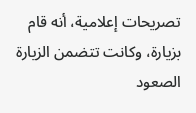تصريحات إعلامية، أنه قام بزيارة، وكانت تتضمن الزيارة الصعود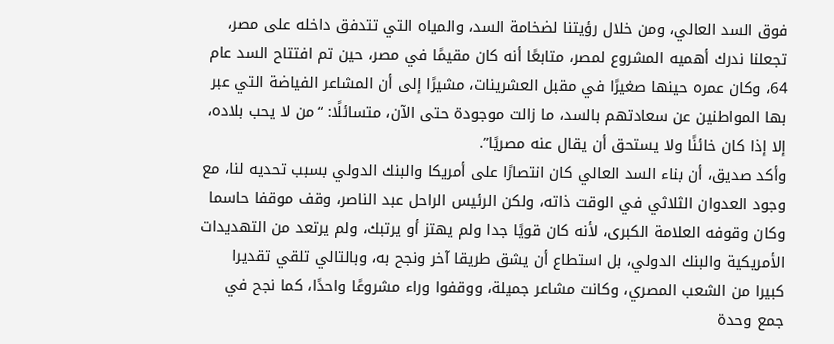فوق السد العالي، ومن خلال رؤيتنا لضخامة السد، والمياه التي تتدفق داخله على مصر، تجعلنا ندرك أهميه المشروع لمصر، متابعًا أنه كان مقيمًا في مصر، حين تم افتتاح السد عام 64، وكان عمره حينها صغيرًا في مقبل العشرينات، مشيرًا إلى أن المشاعر الفياضة التي عبر بها المواطنين عن سعادتهم بالسد، ما زالت موجودة حتى الآن، متسائلًا: “من لا يحب بلاده، إلا إذا كان خائنًا ولا يستحق أن يقال عنه مصريًا”.
وأكد صديق، أن بناء السد العالي كان انتصارًا على أمريكا والبنك الدولي بسبب تحديه لنا، مع وجود العدوان الثلاثي في الوقت ذاته، ولكن الرئيس الراحل عبد الناصر، وقف موقفا حاسما وكان وقوفه العلامة الكبرى، لأنه كان قويًا جدا ولم يهتز أو يرتبك، ولم يرتعد من التهديدات الأمريكية والبنك الدولي، بل استطاع أن يشق طريقا آخر ونجح به، وبالتالي تلقي تقديرا كبيرا من الشعب المصري، وكانت مشاعر جميلة، ووقفوا وراء مشروعًا واحدًا، كما نجح في جمع وحدة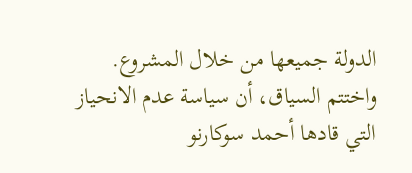الدولة جميعها من خلال المشروع.
واختتم السياق، أن سياسة عدم الانحياز التي قادها أحمد سوكارنو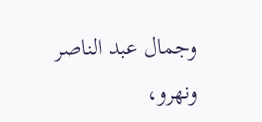وجمال عبد الناصر ونهرو،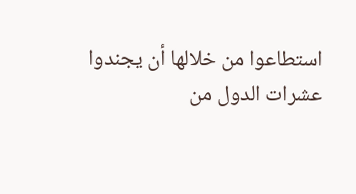استطاعوا من خلالها أن يجندوا عشرات الدول من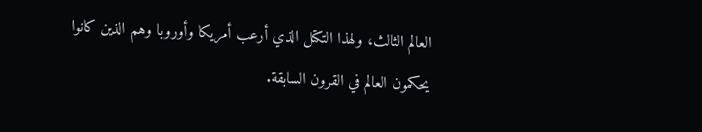العالم الثالث، ولهذا التكتل الذي أرعب أمريكا وأوروبا وهم الذين كانوا يحكمون العالم في القرون السابقة.